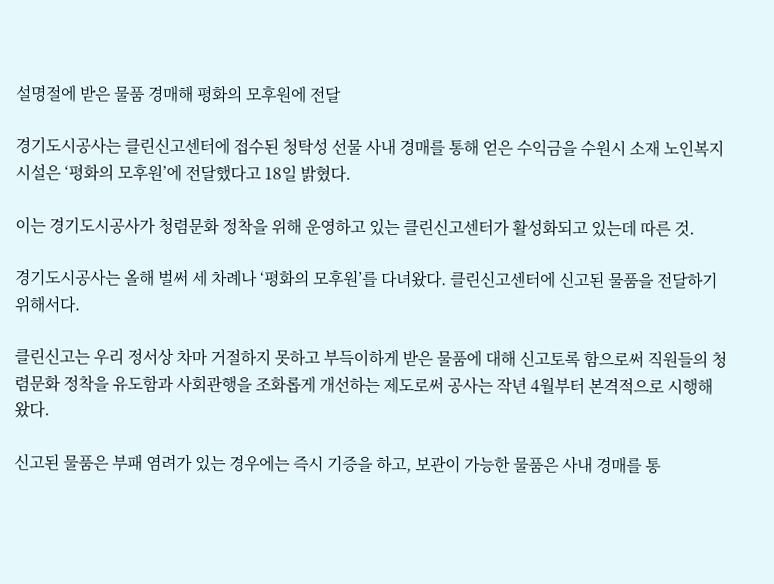설명절에 받은 물품 경매해 평화의 모후원에 전달

경기도시공사는 클린신고센터에 접수된 청탁성 선물 사내 경매를 통해 얻은 수익금을 수원시 소재 노인복지시설은 ‘평화의 모후원’에 전달했다고 18일 밝혔다.

이는 경기도시공사가 청렴문화 정착을 위해 운영하고 있는 클린신고센터가 활성화되고 있는데 따른 것.

경기도시공사는 올해 벌써 세 차례나 ‘평화의 모후원’를 다녀왔다. 클린신고센터에 신고된 물품을 전달하기 위해서다.

클린신고는 우리 정서상 차마 거절하지 못하고 부득이하게 받은 물품에 대해 신고토록 함으로써 직원들의 청렴문화 정착을 유도함과 사회관행을 조화롭게 개선하는 제도로써 공사는 작년 4월부터 본격적으로 시행해 왔다.

신고된 물품은 부패 염려가 있는 경우에는 즉시 기증을 하고, 보관이 가능한 물품은 사내 경매를 통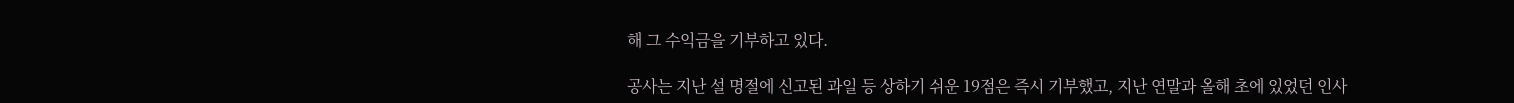해 그 수익금을 기부하고 있다.

공사는 지난 설 명절에 신고된 과일 등 상하기 쉬운 19점은 즉시 기부했고, 지난 연말과 올해 초에 있었던 인사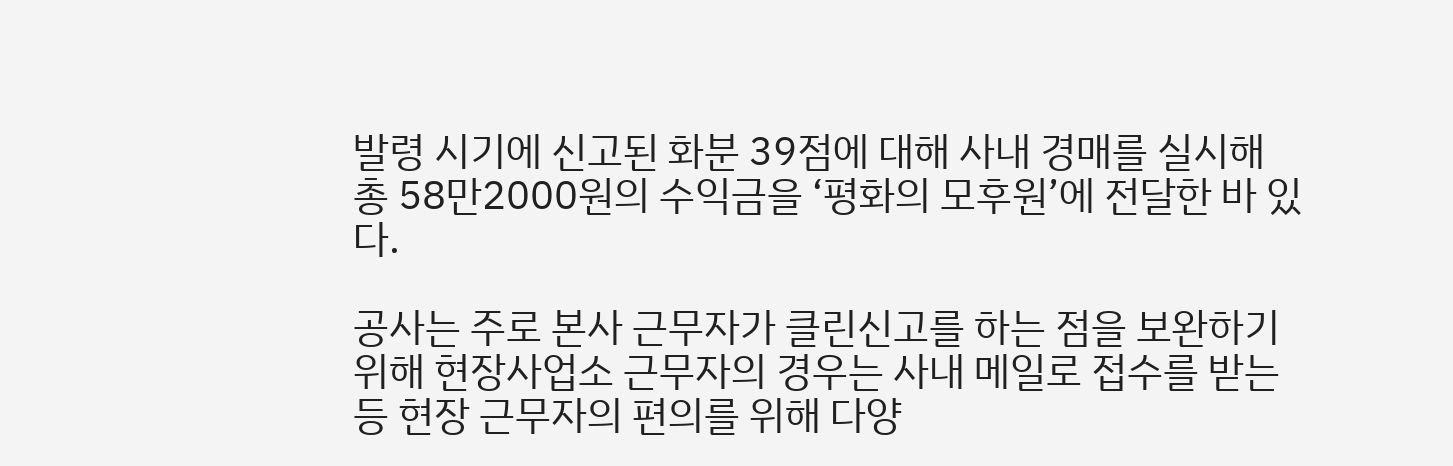발령 시기에 신고된 화분 39점에 대해 사내 경매를 실시해 총 58만2000원의 수익금을 ‘평화의 모후원’에 전달한 바 있다.

공사는 주로 본사 근무자가 클린신고를 하는 점을 보완하기 위해 현장사업소 근무자의 경우는 사내 메일로 접수를 받는 등 현장 근무자의 편의를 위해 다양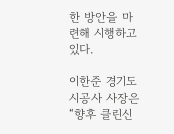한 방안을 마련해 시행하고 있다.

이한준 경기도시공사 사장은 “향후 클린신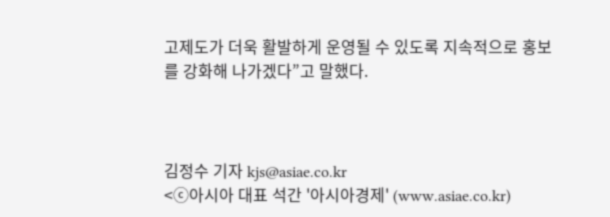고제도가 더욱 활발하게 운영될 수 있도록 지속적으로 홍보를 강화해 나가겠다”고 말했다.



김정수 기자 kjs@asiae.co.kr
<ⓒ아시아 대표 석간 '아시아경제' (www.asiae.co.kr)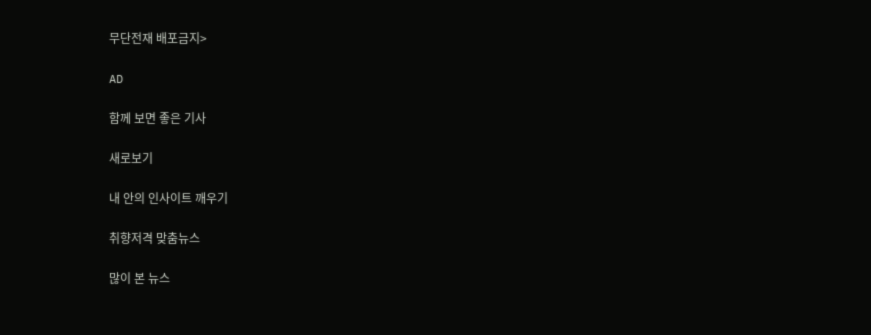무단전재 배포금지>

AD

함께 보면 좋은 기사

새로보기

내 안의 인사이트 깨우기

취향저격 맞춤뉴스

많이 본 뉴스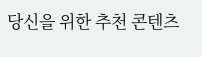당신을 위한 추천 콘텐츠